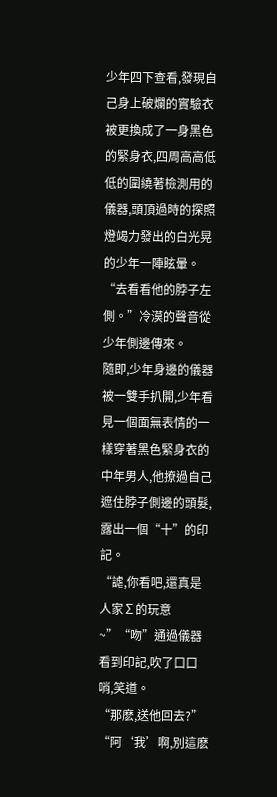少年四下查看,發現自己身上破爛的實驗衣被更換成了一身黑色的緊身衣,四周高高低低的圍繞著檢測用的儀器,頭頂過時的探照燈竭力發出的白光晃的少年一陣眩暈。
“去看看他的脖子左側。”冷漠的聲音從少年側邊傳來。
隨即,少年身邊的儀器被一雙手扒開,少年看見一個面無表情的一樣穿著黑色緊身衣的中年男人,他撩過自己遮住脖子側邊的頭髮,露出一個“十”的印記。
“謔,你看吧,還真是人家∑的玩意~”“吻”通過儀器看到印記,吹了口口哨,笑道。
“那麽,送他回去?”
“阿‘我’啊,別這麽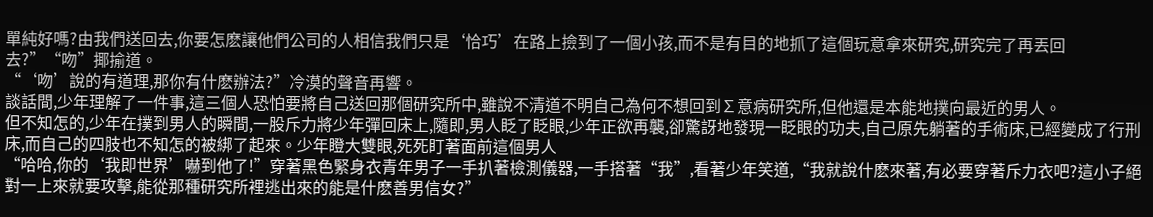單純好嗎?由我們送回去,你要怎麽讓他們公司的人相信我們只是‘恰巧’在路上撿到了一個小孩,而不是有目的地抓了這個玩意拿來研究,研究完了再丟回去?”“吻”揶揄道。
“‘吻’說的有道理,那你有什麽辦法?”冷漠的聲音再響。
談話間,少年理解了一件事,這三個人恐怕要將自己送回那個研究所中,雖說不清道不明自己為何不想回到∑意病研究所,但他還是本能地撲向最近的男人。
但不知怎的,少年在撲到男人的瞬間,一股斥力將少年彈回床上,隨即,男人眨了眨眼,少年正欲再襲,卻驚訝地發現一眨眼的功夫,自己原先躺著的手術床,已經變成了行刑床,而自己的四肢也不知怎的被綁了起來。少年瞪大雙眼,死死盯著面前這個男人
“哈哈,你的‘我即世界’嚇到他了!”穿著黑色緊身衣青年男子一手扒著檢測儀器,一手搭著“我”,看著少年笑道,“我就說什麽來著,有必要穿著斥力衣吧?這小子絕對一上來就要攻擊,能從那種研究所裡逃出來的能是什麽善男信女?”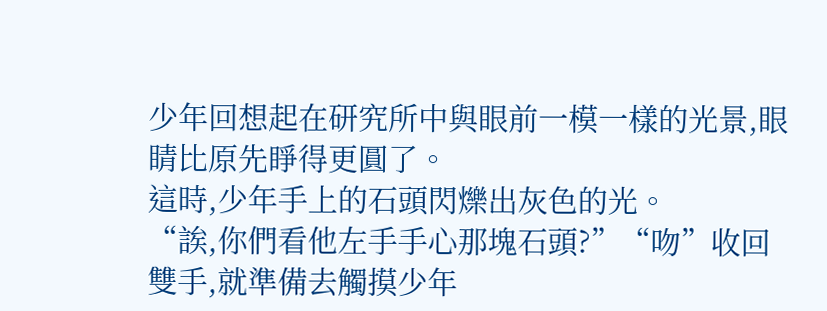少年回想起在研究所中與眼前一模一樣的光景,眼睛比原先睜得更圓了。
這時,少年手上的石頭閃爍出灰色的光。
“誒,你們看他左手手心那塊石頭?”“吻”收回雙手,就準備去觸摸少年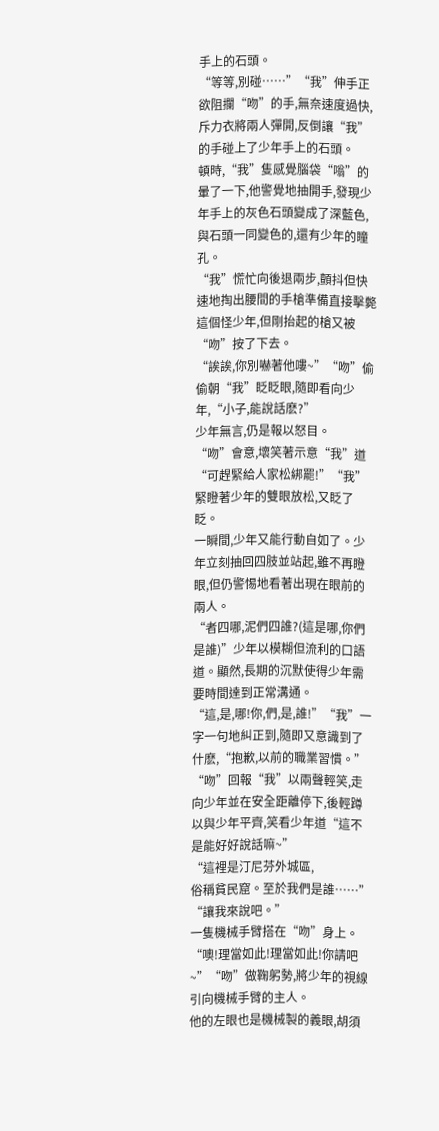手上的石頭。
“等等,別碰……”“我”伸手正欲阻攔“吻”的手,無奈速度過快,斥力衣將兩人彈開,反倒讓“我”的手碰上了少年手上的石頭。
頓時,“我”隻感覺腦袋“嗡”的暈了一下,他警覺地抽開手,發現少年手上的灰色石頭變成了深藍色,與石頭一同變色的,還有少年的瞳孔。
“我”慌忙向後退兩步,顫抖但快速地掏出腰間的手槍準備直接擊斃這個怪少年,但剛抬起的槍又被“吻”按了下去。
“誒誒,你別嚇著他嘍~”“吻”偷偷朝“我”眨眨眼,隨即看向少年,“小子,能說話麽?”
少年無言,仍是報以怒目。
“吻”會意,壞笑著示意“我”道“可趕緊給人家松綁罷!”“我”緊瞪著少年的雙眼放松,又眨了眨。
一瞬間,少年又能行動自如了。少年立刻抽回四肢並站起,雖不再瞪眼,但仍警惕地看著出現在眼前的兩人。
“者四哪,泥們四誰?(這是哪,你們是誰)”少年以模糊但流利的口語道。顯然,長期的沉默使得少年需要時間達到正常溝通。
“這,是,哪!你,們,是,誰!”“我”一字一句地糾正到,隨即又意識到了什麽,“抱歉,以前的職業習慣。”
“吻”回報“我”以兩聲輕笑,走向少年並在安全距離停下,後輕蹲以與少年平齊,笑看少年道“這不是能好好說話嘛~”
“這裡是汀尼芬外城區,
俗稱貧民窟。至於我們是誰……” “讓我來說吧。”
一隻機械手臂搭在“吻”身上。
“噢!理當如此!理當如此!你請吧~”“吻”做鞠躬勢,將少年的視線引向機械手臂的主人。
他的左眼也是機械製的義眼,胡須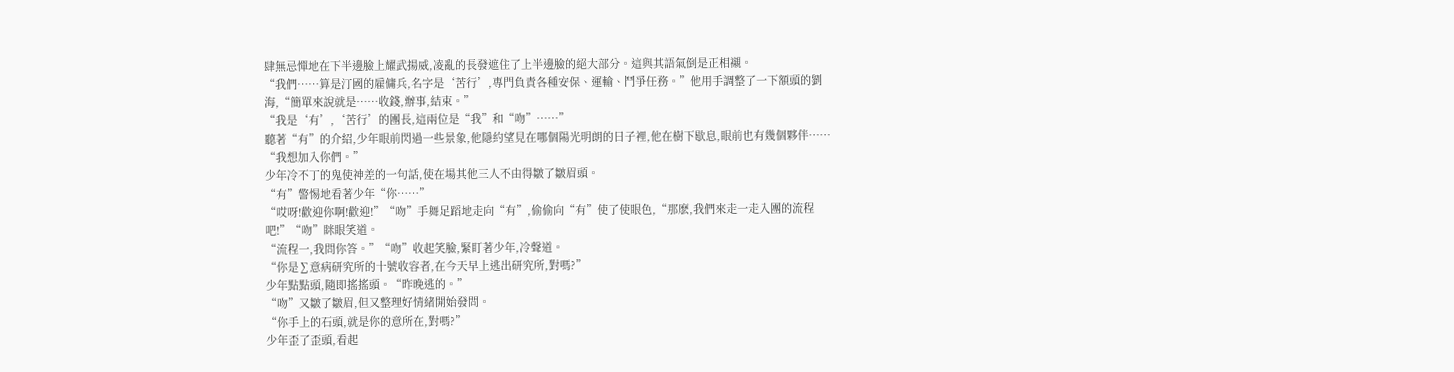肆無忌憚地在下半邊臉上耀武揚威,凌亂的長發遮住了上半邊臉的絕大部分。這與其語氣倒是正相襯。
“我們……算是汀國的雇傭兵,名字是‘苦行’,專門負責各種安保、運輸、鬥爭任務。”他用手調整了一下額頭的劉海,“簡單來說就是……收錢,辦事,結束。”
“我是‘有’,‘苦行’的團長,這兩位是“我”和“吻”……”
聽著“有”的介紹,少年眼前閃過一些景象,他隱約望見在哪個陽光明朗的日子裡,他在樹下歇息,眼前也有幾個夥伴……
“我想加入你們。”
少年冷不丁的鬼使神差的一句話,使在場其他三人不由得皺了皺眉頭。
“有”警惕地看著少年“你……”
“哎呀!歡迎你啊!歡迎!”“吻”手舞足蹈地走向“有”,偷偷向“有”使了使眼色,“那麽,我們來走一走入團的流程吧!”“吻”眯眼笑道。
“流程一,我問你答。”“吻”收起笑臉,緊盯著少年,冷聲道。
“你是∑意病研究所的十號收容者,在今天早上逃出研究所,對嗎?”
少年點點頭,隨即搖搖頭。“昨晚逃的。”
“吻”又皺了皺眉,但又整理好情緒開始發問。
“你手上的石頭,就是你的意所在,對嗎?”
少年歪了歪頭,看起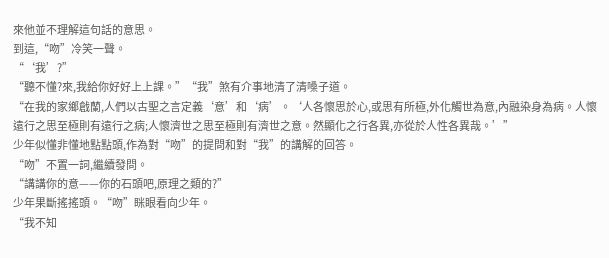來他並不理解這句話的意思。
到這,“吻”冷笑一聲。
“‘我’?”
“聽不懂?來,我給你好好上上課。”“我”煞有介事地清了清嗓子道。
“在我的家鄉戧蘭,人們以古聖之言定義‘意’和‘病’。‘人各懷思於心,或思有所極,外化觸世為意,內融染身為病。人懷遠行之思至極則有遠行之病;人懷濟世之思至極則有濟世之意。然顯化之行各異,亦從於人性各異哉。’”
少年似懂非懂地點點頭,作為對“吻”的提問和對“我”的講解的回答。
“吻”不置一詞,繼續發問。
“講講你的意——你的石頭吧,原理之類的?”
少年果斷搖搖頭。“吻”眯眼看向少年。
“我不知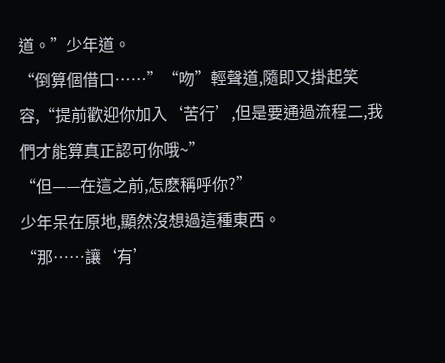道。”少年道。
“倒算個借口……”“吻”輕聲道,隨即又掛起笑容,“提前歡迎你加入‘苦行’,但是要通過流程二,我們才能算真正認可你哦~”
“但——在這之前,怎麽稱呼你?”
少年呆在原地,顯然沒想過這種東西。
“那……讓‘有’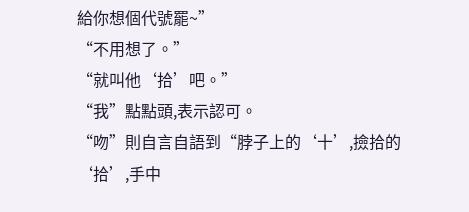給你想個代號罷~”
“不用想了。”
“就叫他‘拾’吧。”
“我”點點頭,表示認可。
“吻”則自言自語到“脖子上的‘十’,撿拾的‘拾’,手中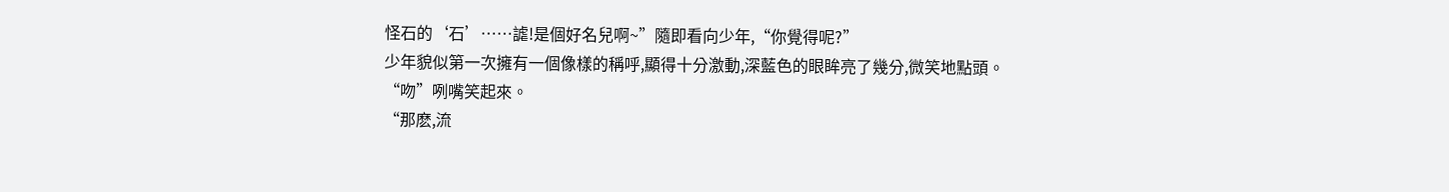怪石的‘石’……謔!是個好名兒啊~”隨即看向少年,“你覺得呢?”
少年貌似第一次擁有一個像樣的稱呼,顯得十分激動,深藍色的眼眸亮了幾分,微笑地點頭。
“吻”咧嘴笑起來。
“那麽,流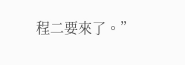程二要來了。”